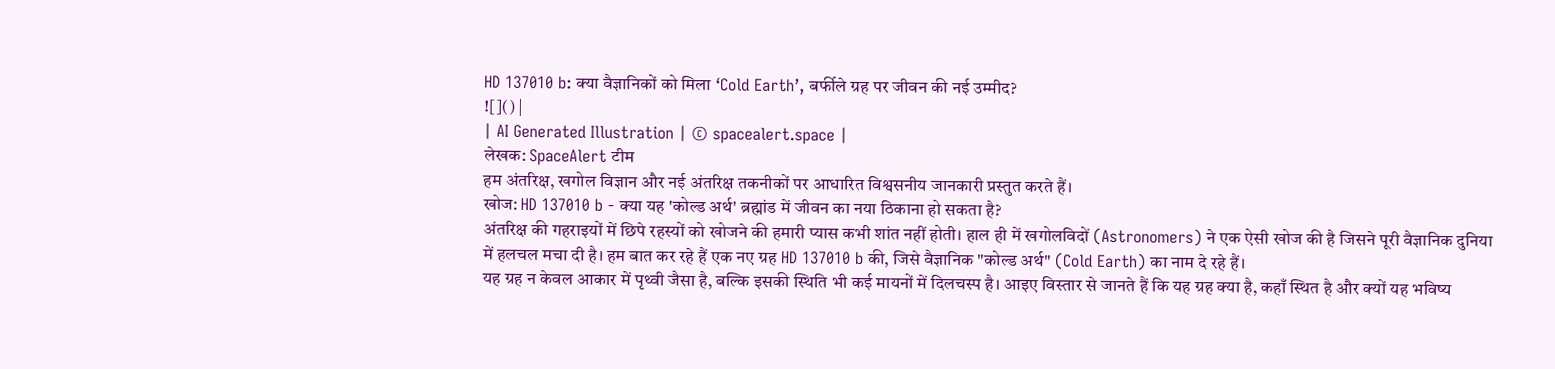HD 137010 b: क्या वैज्ञानिकों को मिला ‘Cold Earth’, बर्फीले ग्रह पर जीवन की नई उम्मीद?
![]() |
| AI Generated Illustration | © spacealert.space |
लेखक: SpaceAlert टीम
हम अंतरिक्ष, खगोल विज्ञान और नई अंतरिक्ष तकनीकों पर आधारित विश्वसनीय जानकारी प्रस्तुत करते हैं।
खोज: HD 137010 b - क्या यह 'कोल्ड अर्थ' ब्रह्मांड में जीवन का नया ठिकाना हो सकता है?
अंतरिक्ष की गहराइयों में छिपे रहस्यों को खोजने की हमारी प्यास कभी शांत नहीं होती। हाल ही में खगोलविदों (Astronomers) ने एक ऐसी खोज की है जिसने पूरी वैज्ञानिक दुनिया में हलचल मचा दी है। हम बात कर रहे हैं एक नए ग्रह HD 137010 b की, जिसे वैज्ञानिक "कोल्ड अर्थ" (Cold Earth) का नाम दे रहे हैं।
यह ग्रह न केवल आकार में पृथ्वी जैसा है, बल्कि इसकी स्थिति भी कई मायनों में दिलचस्प है। आइए विस्तार से जानते हैं कि यह ग्रह क्या है, कहाँ स्थित है और क्यों यह भविष्य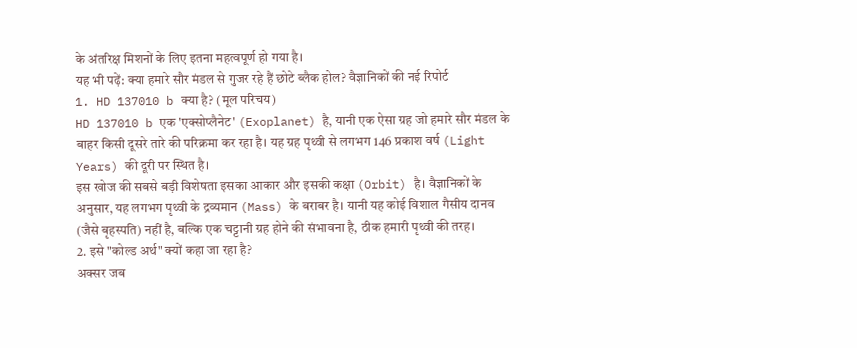के अंतरिक्ष मिशनों के लिए इतना महत्वपूर्ण हो गया है।
यह भी पढ़ें: क्या हमारे सौर मंडल से गुजर रहे हैं छोटे ब्लैक होल? वैज्ञानिकों की नई रिपोर्ट
1. HD 137010 b क्या है? (मूल परिचय)
HD 137010 b एक 'एक्सोप्लैनेट' (Exoplanet) है, यानी एक ऐसा ग्रह जो हमारे सौर मंडल के बाहर किसी दूसरे तारे की परिक्रमा कर रहा है। यह ग्रह पृथ्वी से लगभग 146 प्रकाश वर्ष (Light Years) की दूरी पर स्थित है।
इस खोज की सबसे बड़ी विशेषता इसका आकार और इसकी कक्षा (Orbit) है। वैज्ञानिकों के अनुसार, यह लगभग पृथ्वी के द्रव्यमान (Mass) के बराबर है। यानी यह कोई विशाल गैसीय दानव (जैसे बृहस्पति) नहीं है, बल्कि एक चट्टानी ग्रह होने की संभावना है, ठीक हमारी पृथ्वी की तरह।
2. इसे "कोल्ड अर्थ" क्यों कहा जा रहा है?
अक्सर जब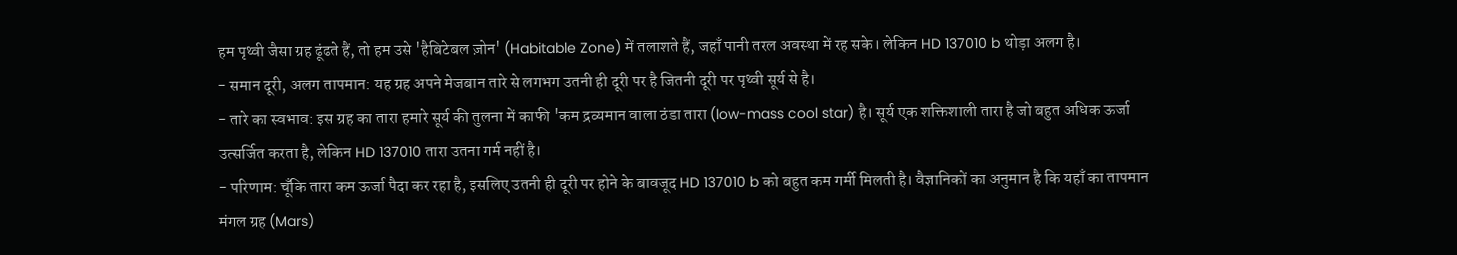हम पृथ्वी जैसा ग्रह ढूंढते हैं, तो हम उसे 'हैबिटेबल ज़ोन' (Habitable Zone) में तलाशते हैं, जहाँ पानी तरल अवस्था में रह सके। लेकिन HD 137010 b थोड़ा अलग है।
- समान दूरी, अलग तापमान: यह ग्रह अपने मेजबान तारे से लगभग उतनी ही दूरी पर है जितनी दूरी पर पृथ्वी सूर्य से है।
- तारे का स्वभाव: इस ग्रह का तारा हमारे सूर्य की तुलना में काफी 'कम द्रव्यमान वाला ठंडा तारा (low-mass cool star) है। सूर्य एक शक्तिशाली तारा है जो बहुत अधिक ऊर्जा उत्सर्जित करता है, लेकिन HD 137010 तारा उतना गर्म नहीं है।
- परिणाम: चूँकि तारा कम ऊर्जा पैदा कर रहा है, इसलिए उतनी ही दूरी पर होने के बावजूद HD 137010 b को बहुत कम गर्मी मिलती है। वैज्ञानिकों का अनुमान है कि यहाँ का तापमान मंगल ग्रह (Mars)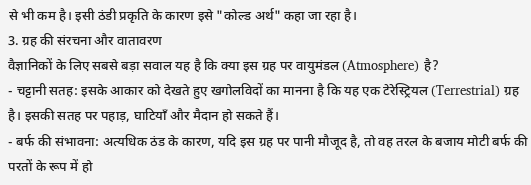से भी कम है। इसी ठंडी प्रकृति के कारण इसे "कोल्ड अर्थ" कहा जा रहा है।
3. ग्रह की संरचना और वातावरण
वैज्ञानिकों के लिए सबसे बड़ा सवाल यह है कि क्या इस ग्रह पर वायुमंडल (Atmosphere) है?
- चट्टानी सतह: इसके आकार को देखते हुए खगोलविदों का मानना है कि यह एक टेरेस्ट्रियल (Terrestrial) ग्रह है। इसकी सतह पर पहाड़, घाटियाँ और मैदान हो सकते हैं।
- बर्फ की संभावना: अत्यधिक ठंड के कारण, यदि इस ग्रह पर पानी मौजूद है, तो वह तरल के बजाय मोटी बर्फ की परतों के रूप में हो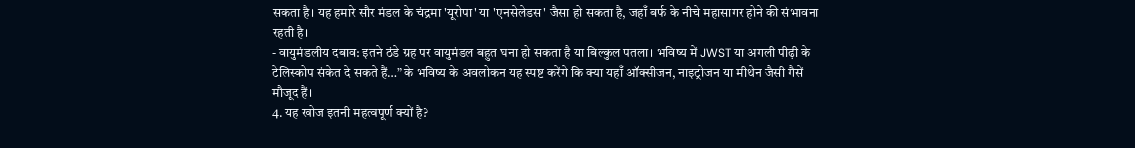सकता है। यह हमारे सौर मंडल के चंद्रमा 'यूरोपा' या 'एनसेलेडस' जैसा हो सकता है, जहाँ बर्फ के नीचे महासागर होने की संभावना रहती है।
- वायुमंडलीय दबाव: इतने ठंडे ग्रह पर वायुमंडल बहुत घना हो सकता है या बिल्कुल पतला। भविष्य में JWST या अगली पीढ़ी के टेलिस्कोप संकेत दे सकते हैं…” के भविष्य के अवलोकन यह स्पष्ट करेंगे कि क्या यहाँ ऑक्सीजन, नाइट्रोजन या मीथेन जैसी गैसें मौजूद हैं।
4. यह खोज इतनी महत्वपूर्ण क्यों है?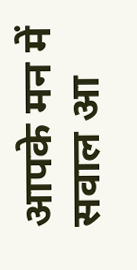आपके मन में सवाल आ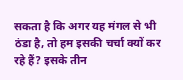सकता है कि अगर यह मंगल से भी ठंडा है, तो हम इसकी चर्चा क्यों कर रहे हैं? इसके तीन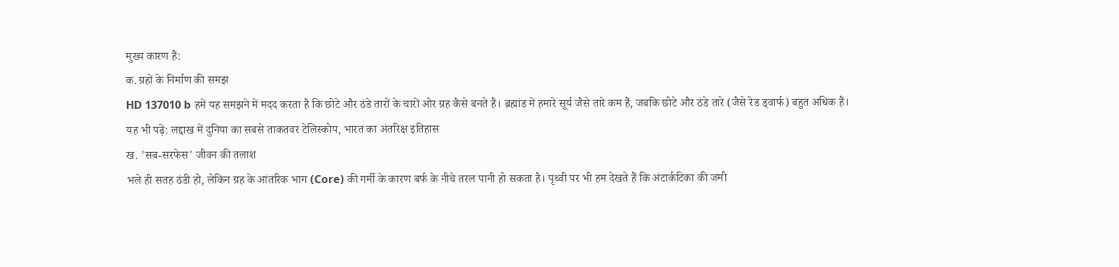मुख्य कारण हैं:
क. ग्रहों के निर्माण की समझ
HD 137010 b हमें यह समझने में मदद करता है कि छोटे और ठंडे तारों के चारों ओर ग्रह कैसे बनते हैं। ब्रह्मांड में हमारे सूर्य जैसे तारे कम हैं, जबकि छोटे और ठंडे तारे (जैसे रेड ड्वार्फ) बहुत अधिक हैं।
यह भी पढ़ें: लद्दाख में दुनिया का सबसे ताकतवर टेलिस्कोप, भारत का अंतरिक्ष इतिहास
ख. 'सब-सरफेस' जीवन की तलाश
भले ही सतह ठंडी हो, लेकिन ग्रह के आंतरिक भाग (Core) की गर्मी के कारण बर्फ के नीचे तरल पानी हो सकता है। पृथ्वी पर भी हम देखते हैं कि अंटार्कटिका की जमी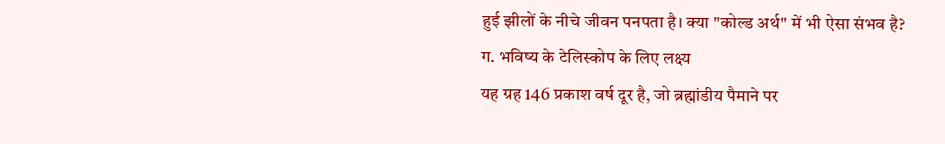हुई झीलों के नीचे जीवन पनपता है। क्या "कोल्ड अर्थ" में भी ऐसा संभव है?
ग. भविष्य के टेलिस्कोप के लिए लक्ष्य
यह ग्रह 146 प्रकाश वर्ष दूर है, जो ब्रह्मांडीय पैमाने पर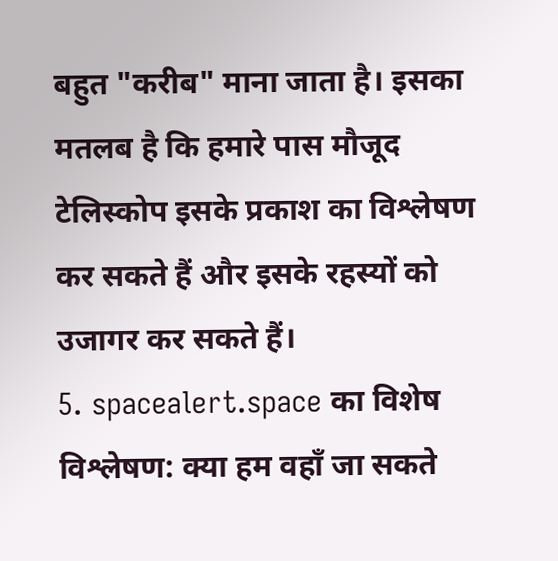बहुत "करीब" माना जाता है। इसका मतलब है कि हमारे पास मौजूद टेलिस्कोप इसके प्रकाश का विश्लेषण कर सकते हैं और इसके रहस्यों को उजागर कर सकते हैं।
5. spacealert.space का विशेष विश्लेषण: क्या हम वहाँ जा सकते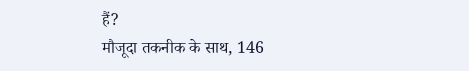हैं?
मौजूदा तकनीक के साथ, 146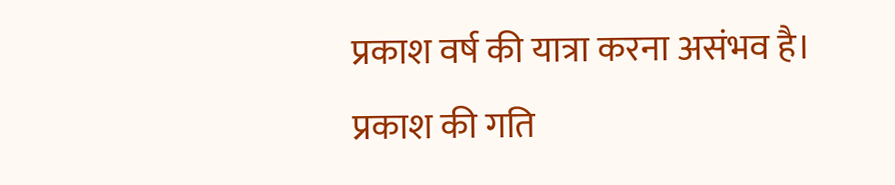प्रकाश वर्ष की यात्रा करना असंभव है। प्रकाश की गति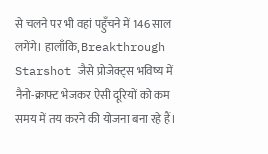से चलने पर भी वहां पहुँचने में 146 साल लगेंगे। हालाँकि, Breakthrough Starshot जैसे प्रोजेक्ट्स भविष्य में नैनो-क्राफ्ट भेजकर ऐसी दूरियों को कम समय में तय करने की योजना बना रहे हैं।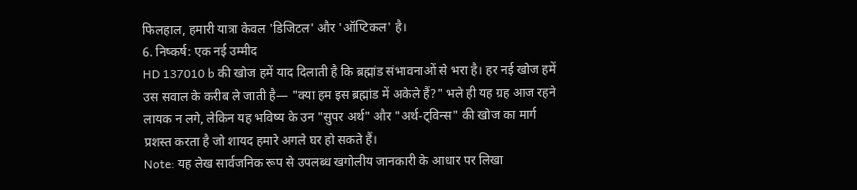फिलहाल, हमारी यात्रा केवल 'डिजिटल' और 'ऑप्टिकल' है।
6. निष्कर्ष: एक नई उम्मीद
HD 137010 b की खोज हमें याद दिलाती है कि ब्रह्मांड संभावनाओं से भरा है। हर नई खोज हमें उस सवाल के करीब ले जाती है— "क्या हम इस ब्रह्मांड में अकेले हैं?" भले ही यह ग्रह आज रहने लायक न लगे, लेकिन यह भविष्य के उन "सुपर अर्थ" और "अर्थ-ट्विन्स" की खोज का मार्ग प्रशस्त करता है जो शायद हमारे अगले घर हो सकते हैं।
Note: यह लेख सार्वजनिक रूप से उपलब्ध खगोलीय जानकारी के आधार पर लिखा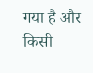गया है और किसी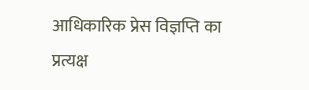आधिकारिक प्रेस विज्ञप्ति का प्रत्यक्ष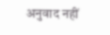अनुवाद नहीं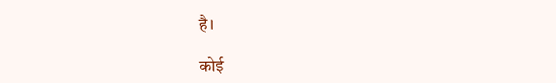है।

कोई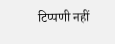टिप्पणी नहीं